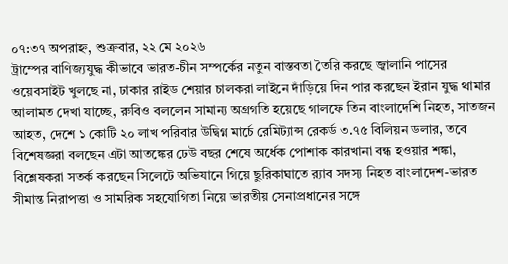০৭:৩৭ অপরাহ্ন, শুক্রবার, ২২ মে ২০২৬
ট্রাম্পের বাণিজ্যযুদ্ধ কীভাবে ভারত-চীন সম্পর্কের নতুন বাস্তবতা তৈরি করছে জ্বালানি পাসের ওয়েবসাইট খুলছে না, ঢাকার রাইড শেয়ার চালকরা লাইনে দাঁড়িয়ে দিন পার করছেন ইরান যুদ্ধ থামার আলামত দেখা যাচ্ছে, রুবিও বললেন সামান্য অগ্রগতি হয়েছে গালফে তিন বাংলাদেশি নিহত, সাতজন আহত, দেশে ১ কোটি ২০ লাখ পরিবার উদ্বিগ্ন মার্চে রেমিট্যান্স রেকর্ড ৩.৭৫ বিলিয়ন ডলার, তবে বিশেষজ্ঞরা বলছেন এটা আতঙ্কের ঢেউ বছর শেষে অর্ধেক পোশাক কারখানা বন্ধ হওয়ার শঙ্কা, বিশ্লেষকরা সতর্ক করছেন সিলেটে অভিযানে গিয়ে ছুরিকাঘাতে র‌্যাব সদস্য নিহত বাংলাদেশ-ভারত সীমান্ত নিরাপত্তা ও সামরিক সহযোগিতা নিয়ে ভারতীয় সেনাপ্রধানের সঙ্গে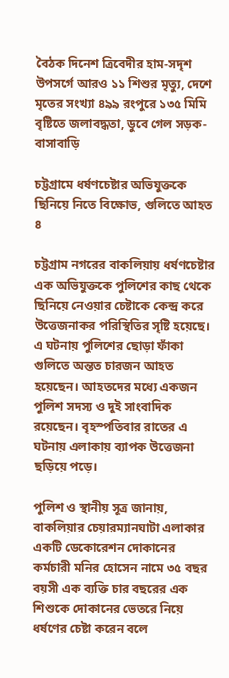বৈঠক দিনেশ ত্রিবেদীর হাম-সদৃশ উপসর্গে আরও ১১ শিশুর মৃত্যু, দেশে মৃতের সংখ্যা ৪৯৯ রংপুরে ১৩৫ মিমি বৃষ্টিতে জলাবদ্ধতা, ডুবে গেল সড়ক-বাসাবাড়ি

চট্টগ্রামে ধর্ষণচেষ্টার অভিযুক্তকে ছিনিয়ে নিতে বিক্ষোভ, গুলিতে আহত ৪

চট্টগ্রাম নগরের বাকলিয়ায় ধর্ষণচেষ্টার এক অভিযুক্তকে পুলিশের কাছ থেকে ছিনিয়ে নেওয়ার চেষ্টাকে কেন্দ্র করে উত্তেজনাকর পরিস্থিতির সৃষ্টি হয়েছে। এ ঘটনায় পুলিশের ছোড়া ফাঁকা গুলিতে অন্তত চারজন আহত হয়েছেন। আহতদের মধ্যে একজন পুলিশ সদস্য ও দুই সাংবাদিক রয়েছেন। বৃহস্পতিবার রাতের এ ঘটনায় এলাকায় ব্যাপক উত্তেজনা ছড়িয়ে পড়ে।

পুলিশ ও স্থানীয় সূত্র জানায়, বাকলিয়ার চেয়ারম্যানঘাটা এলাকার একটি ডেকোরেশন দোকানের কর্মচারী মনির হোসেন নামে ৩৫ বছর বয়সী এক ব্যক্তি চার বছরের এক শিশুকে দোকানের ভেতরে নিয়ে ধর্ষণের চেষ্টা করেন বলে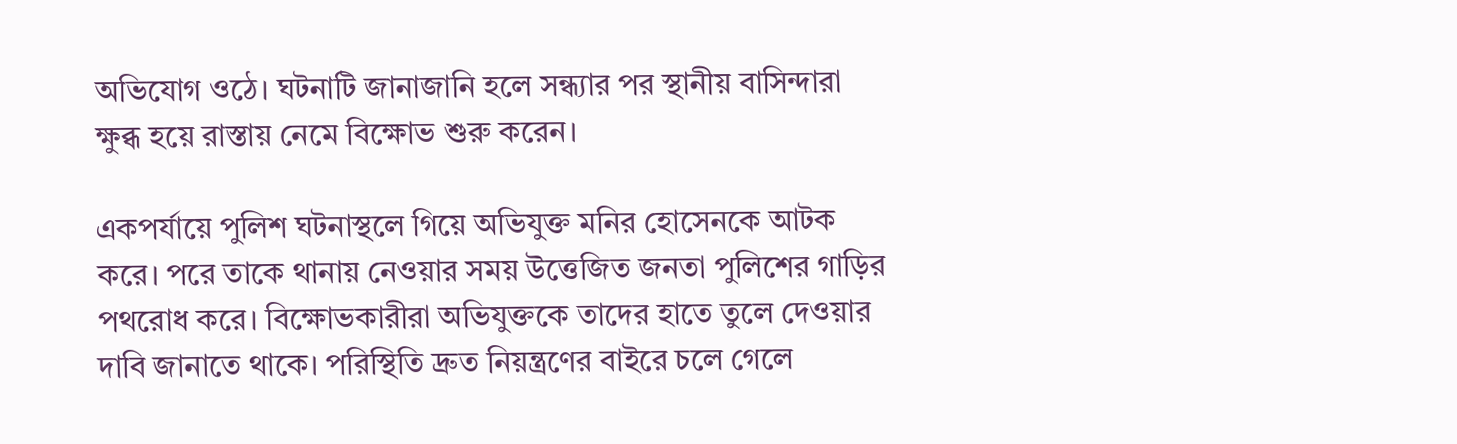অভিযোগ ওঠে। ঘটনাটি জানাজানি হলে সন্ধ্যার পর স্থানীয় বাসিন্দারা ক্ষুব্ধ হয়ে রাস্তায় নেমে বিক্ষোভ শুরু করেন।

একপর্যায়ে পুলিশ ঘটনাস্থলে গিয়ে অভিযুক্ত মনির হোসেনকে আটক করে। পরে তাকে থানায় নেওয়ার সময় উত্তেজিত জনতা পুলিশের গাড়ির পথরোধ করে। বিক্ষোভকারীরা অভিযুক্তকে তাদের হাতে তুলে দেওয়ার দাবি জানাতে থাকে। পরিস্থিতি দ্রুত নিয়ন্ত্রণের বাইরে চলে গেলে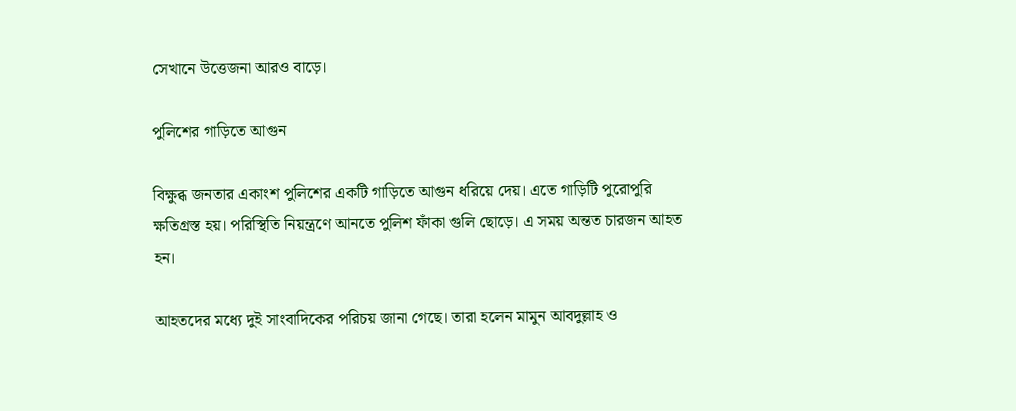সেখানে উত্তেজনা আরও বাড়ে।

পুলিশের গাড়িতে আগুন

বিক্ষুব্ধ জনতার একাংশ পুলিশের একটি গাড়িতে আগুন ধরিয়ে দেয়। এতে গাড়িটি পুরোপুরি ক্ষতিগ্রস্ত হয়। পরিস্থিতি নিয়ন্ত্রণে আনতে পুলিশ ফাঁকা গুলি ছোড়ে। এ সময় অন্তত চারজন আহত হন।

আহতদের মধ্যে দুই সাংবাদিকের পরিচয় জানা গেছে। তারা হলেন মামুন আবদুল্লাহ ও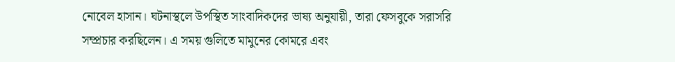নোবেল হাসান। ঘটনাস্থলে উপস্থিত সাংবাদিকদের ভাষ্য অনুযায়ী, তারা ফেসবুকে সরাসরি সম্প্রচার করছিলেন। এ সময় গুলিতে মামুনের কোমরে এবং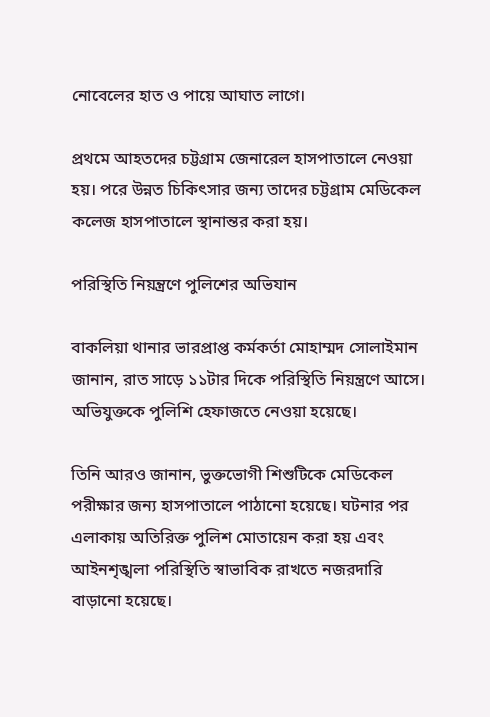নোবেলের হাত ও পায়ে আঘাত লাগে।

প্রথমে আহতদের চট্টগ্রাম জেনারেল হাসপাতালে নেওয়া হয়। পরে উন্নত চিকিৎসার জন্য তাদের চট্টগ্রাম মেডিকেল কলেজ হাসপাতালে স্থানান্তর করা হয়।

পরিস্থিতি নিয়ন্ত্রণে পুলিশের অভিযান

বাকলিয়া থানার ভারপ্রাপ্ত কর্মকর্তা মোহাম্মদ সোলাইমান জানান, রাত সাড়ে ১১টার দিকে পরিস্থিতি নিয়ন্ত্রণে আসে। অভিযুক্তকে পুলিশি হেফাজতে নেওয়া হয়েছে।

তিনি আরও জানান, ভুক্তভোগী শিশুটিকে মেডিকেল পরীক্ষার জন্য হাসপাতালে পাঠানো হয়েছে। ঘটনার পর এলাকায় অতিরিক্ত পুলিশ মোতায়েন করা হয় এবং আইনশৃঙ্খলা পরিস্থিতি স্বাভাবিক রাখতে নজরদারি বাড়ানো হয়েছে।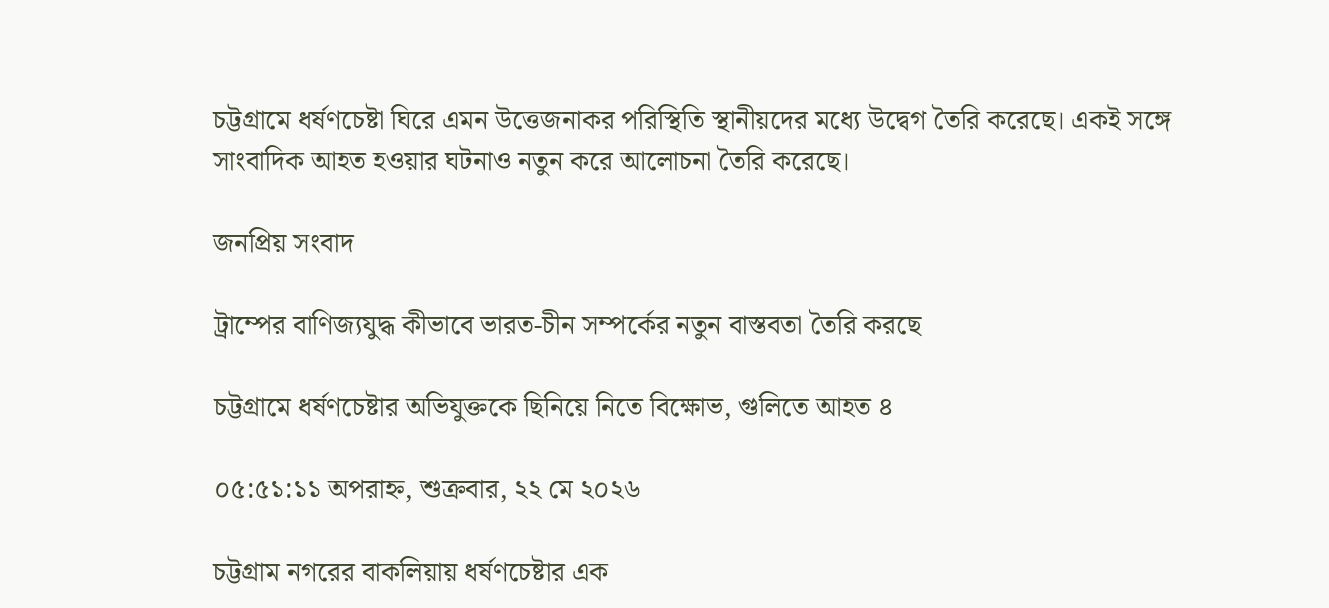চট্টগ্রামে ধর্ষণচেষ্টা ঘিরে এমন উত্তেজনাকর পরিস্থিতি স্থানীয়দের মধ্যে উদ্বেগ তৈরি করেছে। একই সঙ্গে সাংবাদিক আহত হওয়ার ঘটনাও নতুন করে আলোচনা তৈরি করেছে।

জনপ্রিয় সংবাদ

ট্রাম্পের বাণিজ্যযুদ্ধ কীভাবে ভারত-চীন সম্পর্কের নতুন বাস্তবতা তৈরি করছে

চট্টগ্রামে ধর্ষণচেষ্টার অভিযুক্তকে ছিনিয়ে নিতে বিক্ষোভ, গুলিতে আহত ৪

০৫:৫১:১১ অপরাহ্ন, শুক্রবার, ২২ মে ২০২৬

চট্টগ্রাম নগরের বাকলিয়ায় ধর্ষণচেষ্টার এক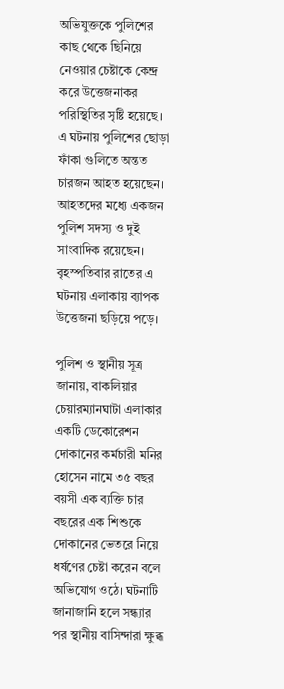অভিযুক্তকে পুলিশের কাছ থেকে ছিনিয়ে নেওয়ার চেষ্টাকে কেন্দ্র করে উত্তেজনাকর পরিস্থিতির সৃষ্টি হয়েছে। এ ঘটনায় পুলিশের ছোড়া ফাঁকা গুলিতে অন্তত চারজন আহত হয়েছেন। আহতদের মধ্যে একজন পুলিশ সদস্য ও দুই সাংবাদিক রয়েছেন। বৃহস্পতিবার রাতের এ ঘটনায় এলাকায় ব্যাপক উত্তেজনা ছড়িয়ে পড়ে।

পুলিশ ও স্থানীয় সূত্র জানায়, বাকলিয়ার চেয়ারম্যানঘাটা এলাকার একটি ডেকোরেশন দোকানের কর্মচারী মনির হোসেন নামে ৩৫ বছর বয়সী এক ব্যক্তি চার বছরের এক শিশুকে দোকানের ভেতরে নিয়ে ধর্ষণের চেষ্টা করেন বলে অভিযোগ ওঠে। ঘটনাটি জানাজানি হলে সন্ধ্যার পর স্থানীয় বাসিন্দারা ক্ষুব্ধ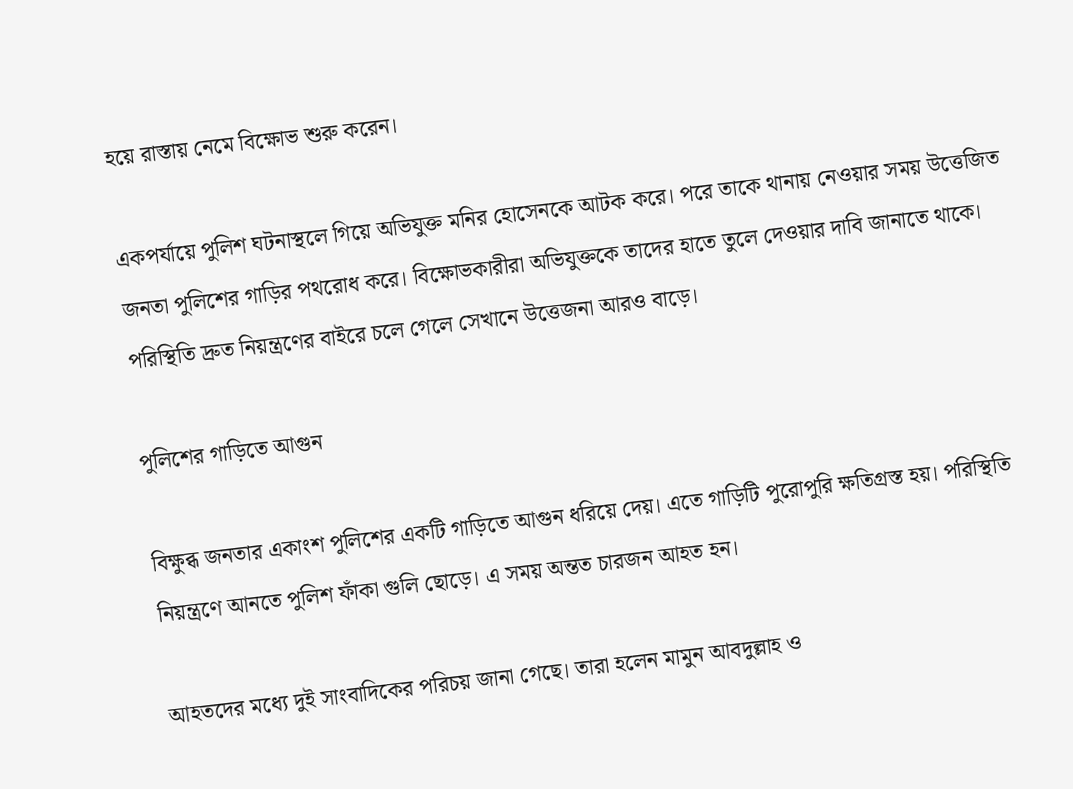হয়ে রাস্তায় নেমে বিক্ষোভ শুরু করেন।

একপর্যায়ে পুলিশ ঘটনাস্থলে গিয়ে অভিযুক্ত মনির হোসেনকে আটক করে। পরে তাকে থানায় নেওয়ার সময় উত্তেজিত জনতা পুলিশের গাড়ির পথরোধ করে। বিক্ষোভকারীরা অভিযুক্তকে তাদের হাতে তুলে দেওয়ার দাবি জানাতে থাকে। পরিস্থিতি দ্রুত নিয়ন্ত্রণের বাইরে চলে গেলে সেখানে উত্তেজনা আরও বাড়ে।

পুলিশের গাড়িতে আগুন

বিক্ষুব্ধ জনতার একাংশ পুলিশের একটি গাড়িতে আগুন ধরিয়ে দেয়। এতে গাড়িটি পুরোপুরি ক্ষতিগ্রস্ত হয়। পরিস্থিতি নিয়ন্ত্রণে আনতে পুলিশ ফাঁকা গুলি ছোড়ে। এ সময় অন্তত চারজন আহত হন।

আহতদের মধ্যে দুই সাংবাদিকের পরিচয় জানা গেছে। তারা হলেন মামুন আবদুল্লাহ ও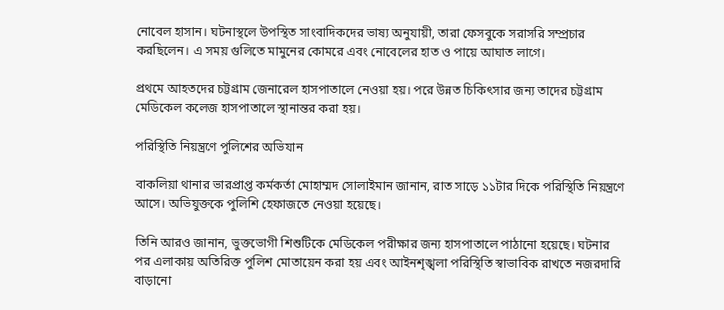নোবেল হাসান। ঘটনাস্থলে উপস্থিত সাংবাদিকদের ভাষ্য অনুযায়ী, তারা ফেসবুকে সরাসরি সম্প্রচার করছিলেন। এ সময় গুলিতে মামুনের কোমরে এবং নোবেলের হাত ও পায়ে আঘাত লাগে।

প্রথমে আহতদের চট্টগ্রাম জেনারেল হাসপাতালে নেওয়া হয়। পরে উন্নত চিকিৎসার জন্য তাদের চট্টগ্রাম মেডিকেল কলেজ হাসপাতালে স্থানান্তর করা হয়।

পরিস্থিতি নিয়ন্ত্রণে পুলিশের অভিযান

বাকলিয়া থানার ভারপ্রাপ্ত কর্মকর্তা মোহাম্মদ সোলাইমান জানান, রাত সাড়ে ১১টার দিকে পরিস্থিতি নিয়ন্ত্রণে আসে। অভিযুক্তকে পুলিশি হেফাজতে নেওয়া হয়েছে।

তিনি আরও জানান, ভুক্তভোগী শিশুটিকে মেডিকেল পরীক্ষার জন্য হাসপাতালে পাঠানো হয়েছে। ঘটনার পর এলাকায় অতিরিক্ত পুলিশ মোতায়েন করা হয় এবং আইনশৃঙ্খলা পরিস্থিতি স্বাভাবিক রাখতে নজরদারি বাড়ানো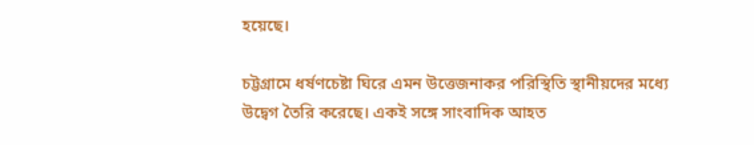হয়েছে।

চট্টগ্রামে ধর্ষণচেষ্টা ঘিরে এমন উত্তেজনাকর পরিস্থিতি স্থানীয়দের মধ্যে উদ্বেগ তৈরি করেছে। একই সঙ্গে সাংবাদিক আহত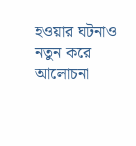হওয়ার ঘটনাও নতুন করে আলোচনা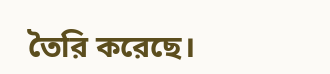তৈরি করেছে।